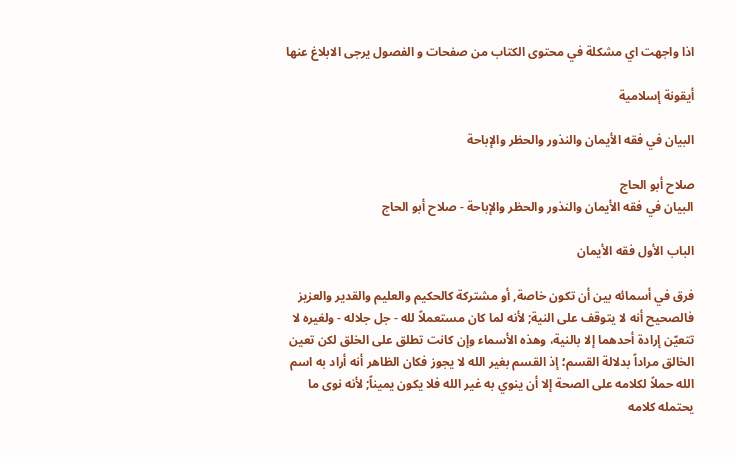اذا واجهت اي مشكلة في محتوى الكتاب من صفحات و الفصول يرجى الابلاغ عنها

أيقونة إسلامية

البيان في فقه الأيمان والنذور والحظر والإباحة

صلاح أبو الحاج
البيان في فقه الأيمان والنذور والحظر والإباحة - صلاح أبو الحاج

الباب الأول فقه الأيمان

فرق في أسمائه بين أن تكون خاصة, أو مشتركة كالحكيم والعليم والقدير والعزيز فالصحيح أنه لا يتوقف على النية; لأنه لما كان مستعملاً لله - جل جلاله - ولغيره لا تتعيّن إرادة أحدهما إلا بالنية، وهذه الأسماء وإن كانت تطلق على الخلق لكن تعين الخالق مراداً بدلالة القسم؛ إذ القسم بغير الله لا يجوز فكان الظاهر أنه أراد به اسم الله حملاً لكلامه على الصحة إلا أن ينوي به غير الله فلا يكون يميناً; لأنه نوى ما يحتمله كلامه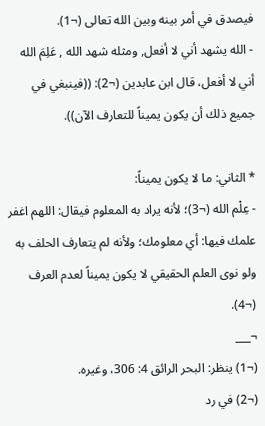فيصدق في أمر بينه وبين الله تعالى (¬1).
- الله يشهد أني لا أفعل, ومثله شهد الله , عَلِمَ الله أني لا أفعل، قال ابن عابدين (¬2): ((فينبغي في جميع ذلك أن يكون يميناً للتعارف الآن)).

* الثاني: ما لا يكون يميناً:
- عِلْم الله (¬3)؛ لأنه يراد به المعلوم فيقال: اللهم اغفر علمك فيها: أي معلومك؛ ولأنه لم يتعارف الحلف به ولو نوى العلم الحقيقي لا يكون يميناً لعدم العرف (¬4).
¬___
(¬1) ينظر: البحر الرائق 4: 306، وغيره.
(¬2) في رد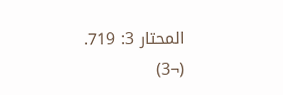المحتار 3: 719.
(¬3)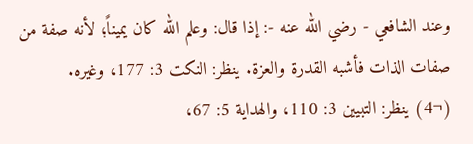وعند الشافعي - رضي الله عنه -: إذا قال: وعلم الله كان يميناً؛ لأنه صفة من صفات الذات فأشبه القدرة والعزة. ينظر: النكت 3: 177، وغيره.
(¬4) ينظر: التبيين 3: 110، والهداية 5: 67،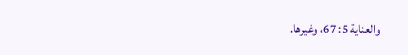والعناية 5: 67، وغيرها.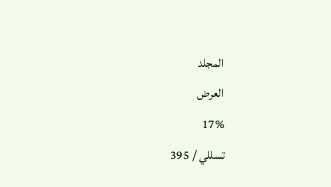المجلد
العرض
17%
تسللي / 395